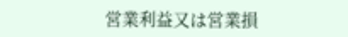営業利益又は営業損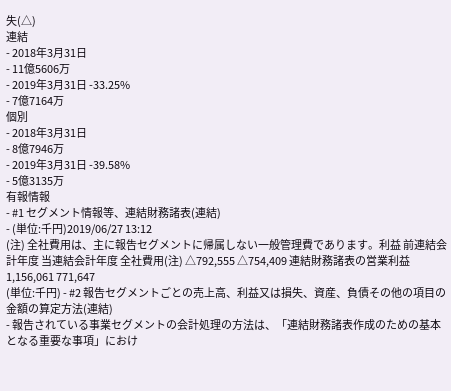失(△)
連結
- 2018年3月31日
- 11億5606万
- 2019年3月31日 -33.25%
- 7億7164万
個別
- 2018年3月31日
- 8億7946万
- 2019年3月31日 -39.58%
- 5億3135万
有報情報
- #1 セグメント情報等、連結財務諸表(連結)
- (単位:千円)2019/06/27 13:12
(注) 全社費用は、主に報告セグメントに帰属しない一般管理費であります。利益 前連結会計年度 当連結会計年度 全社費用(注) △792,555 △754,409 連結財務諸表の営業利益 1,156,061 771,647
(単位:千円) - #2 報告セグメントごとの売上高、利益又は損失、資産、負債その他の項目の金額の算定方法(連結)
- 報告されている事業セグメントの会計処理の方法は、「連結財務諸表作成のための基本となる重要な事項」におけ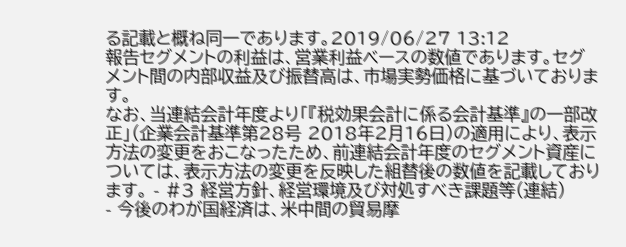る記載と概ね同一であります。2019/06/27 13:12
報告セグメントの利益は、営業利益ベースの数値であります。セグメント間の内部収益及び振替高は、市場実勢価格に基づいております。
なお、当連結会計年度より「『税効果会計に係る会計基準』の一部改正」(企業会計基準第28号 2018年2月16日)の適用により、表示方法の変更をおこなったため、前連結会計年度のセグメント資産については、表示方法の変更を反映した組替後の数値を記載しております。 - #3 経営方針、経営環境及び対処すべき課題等(連結)
- 今後のわが国経済は、米中間の貿易摩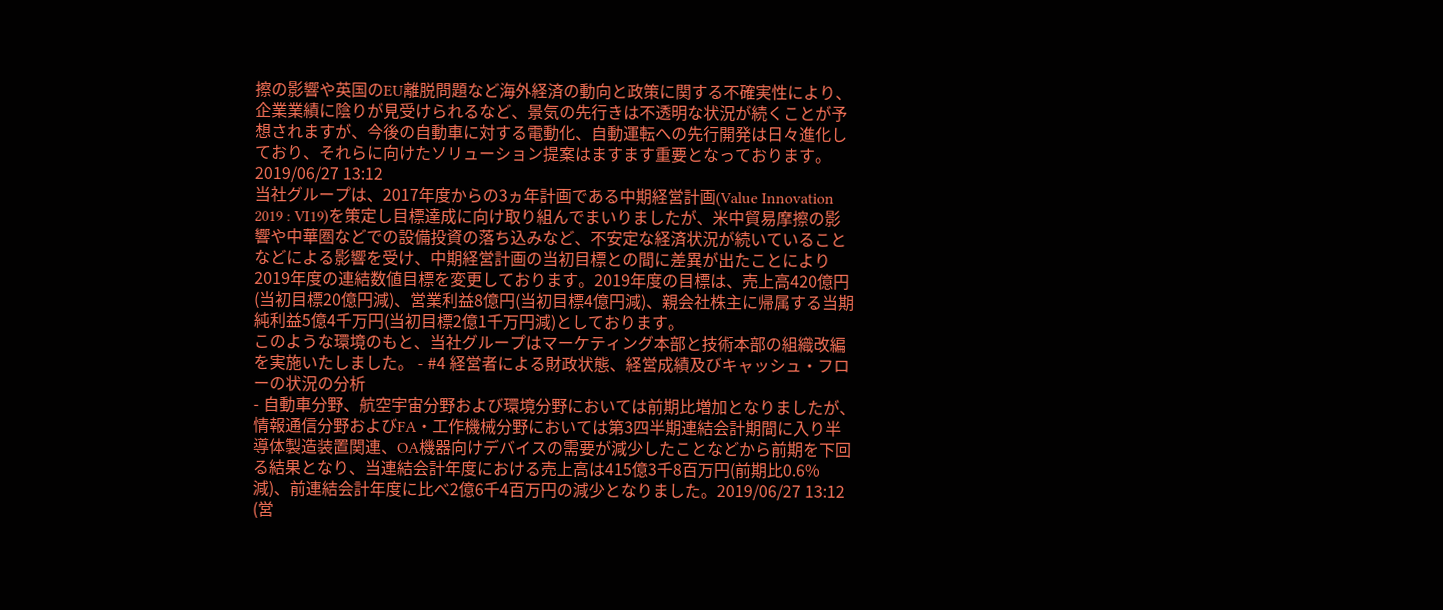擦の影響や英国のEU離脱問題など海外経済の動向と政策に関する不確実性により、企業業績に陰りが見受けられるなど、景気の先行きは不透明な状況が続くことが予想されますが、今後の自動車に対する電動化、自動運転への先行開発は日々進化しており、それらに向けたソリューション提案はますます重要となっております。2019/06/27 13:12
当社グループは、2017年度からの3ヵ年計画である中期経営計画(Value Innovation 2019 : VI19)を策定し目標達成に向け取り組んでまいりましたが、米中貿易摩擦の影響や中華圏などでの設備投資の落ち込みなど、不安定な経済状況が続いていることなどによる影響を受け、中期経営計画の当初目標との間に差異が出たことにより2019年度の連結数値目標を変更しております。2019年度の目標は、売上高420億円(当初目標20億円減)、営業利益8億円(当初目標4億円減)、親会社株主に帰属する当期純利益5億4千万円(当初目標2億1千万円減)としております。
このような環境のもと、当社グループはマーケティング本部と技術本部の組織改編を実施いたしました。 - #4 経営者による財政状態、経営成績及びキャッシュ・フローの状況の分析
- 自動車分野、航空宇宙分野および環境分野においては前期比増加となりましたが、情報通信分野およびFA・工作機械分野においては第3四半期連結会計期間に入り半導体製造装置関連、OA機器向けデバイスの需要が減少したことなどから前期を下回る結果となり、当連結会計年度における売上高は415億3千8百万円(前期比0.6%減)、前連結会計年度に比べ2億6千4百万円の減少となりました。2019/06/27 13:12
(営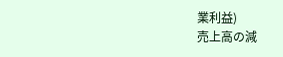業利益)
売上高の減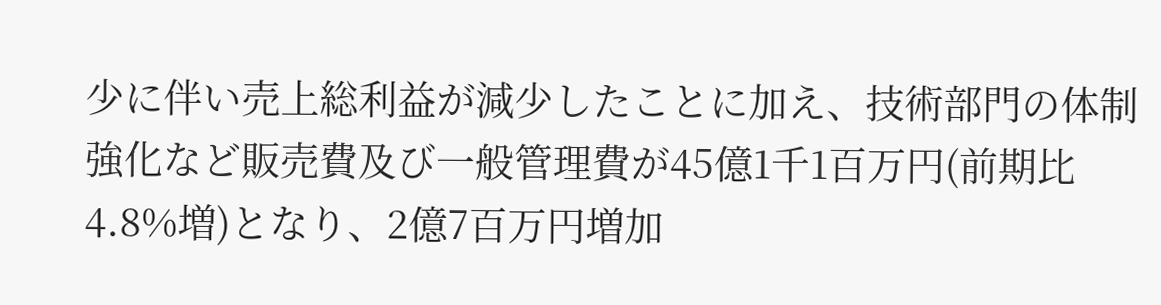少に伴い売上総利益が減少したことに加え、技術部門の体制強化など販売費及び一般管理費が45億1千1百万円(前期比4.8%増)となり、2億7百万円増加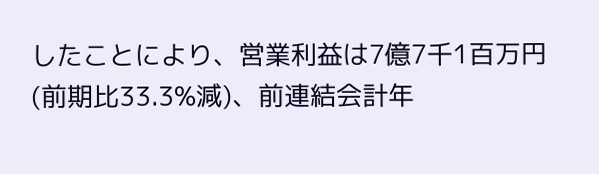したことにより、営業利益は7億7千1百万円(前期比33.3%減)、前連結会計年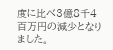度に比べ3億8千4百万円の減少となりました。